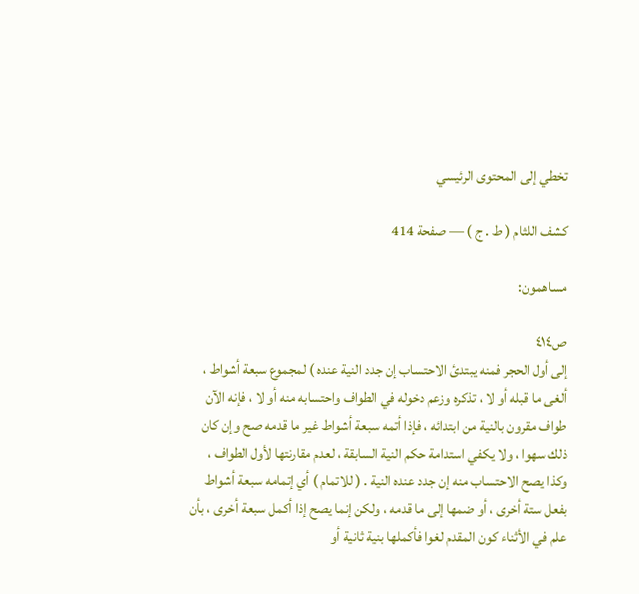تخطي إلى المحتوى الرئيسي

كشف اللثام ( ط . ج ) — صفحة 414

مساهمون:

ص٤١٤
إلى أول الحجر فمنه يبتدئ الاحتساب إن جدد النية عنده ) لمجموع سبعة أشواط ، ألغى ما قبله أو لا ، تذكره وزعم دخوله في الطواف واحتسابه منه أو لا ، فإنه الآن طواف مقرون بالنية من ابتدائه ، فإذا أتمه سبعة أشواط غير ما قدمه صح وإن كان ذلك سهوا ، ولا يكفي استدامة حكم النية السابقة ، لعدم مقارنتها لأول الطواف ، وكذا يصح الاحتساب منه إن جدد عنده النية . ( للاتمام ) أي إتمامه سبعة أشواط بفعل ستة أخرى ، أو ضمها إلى ما قدمه ، ولكن إنما يصح إذا أكمل سبعة أخرى ، بأن علم في الأثناء كون المقدم لغوا فأكملها بنية ثانية أو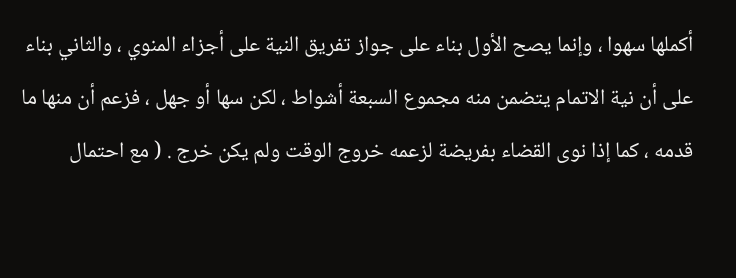أكملها سهوا ، وإنما يصح الأول بناء على جواز تفريق النية على أجزاء المنوي ، والثاني بناء على أن نية الاتمام يتضمن منه مجموع السبعة أشواط ، لكن سها أو جهل ، فزعم أن منها ما قدمه ، كما إذا نوى القضاء بفريضة لزعمه خروج الوقت ولم يكن خرج . ( مع احتمال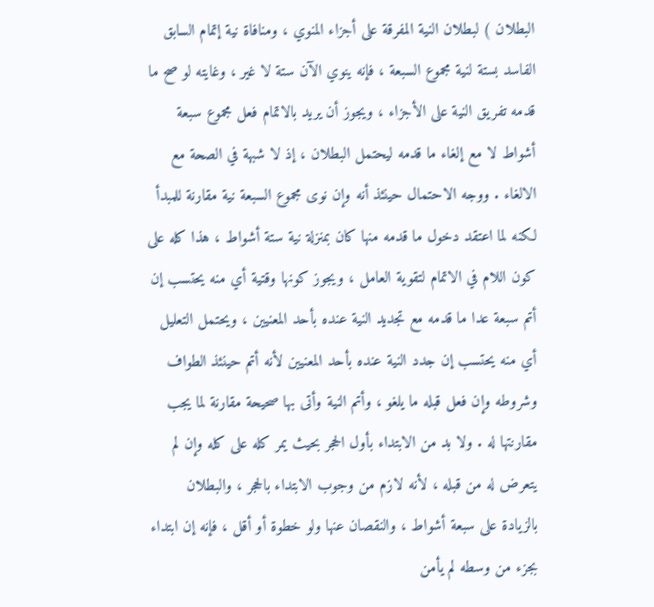البطلان ) لبطلان النية المفرقة على أجزاء المنوي ، ومنافاة نية إتمام السابق الفاسد بستة لنية مجموع السبعة ، فإنه ينوي الآن ستة لا غير ، وغايته لو صح ما قدمه تفريق النية على الأجزاء ، ويجوز أن يريد بالاتمام فعل مجموع سبعة أشواط لا مع إلغاء ما قدمه ليحتمل البطلان ، إذ لا شبهة في الصحة مع الالغاء . ووجه الاحتمال حينئذ أنه وإن نوى مجموع السبعة نية مقارنة للمبدأ لكنه لما اعتقد دخول ما قدمه منها كان بمنزلة نية ستة أشواط ، هذا كله على كون اللام في الاتمام لتقوية العامل ، ويجوز كونها وقتية أي منه يحتسب إن أتم سبعة عدا ما قدمه مع تجديد النية عنده بأحد المعنيين ، ويحتمل التعليل أي منه يحتسب إن جدد النية عنده بأحد المعنيين لأنه أتم حينئذ الطواف وشروطه وإن فعل قبله ما يلغو ، وأتم النية وأتى بها صحيحة مقارنة لما يجب مقارنتها له . ولا بد من الابتداء بأول الحجر بحيث يمر كله على كله وإن لم يتعرض له من قبله ، لأنه لازم من وجوب الابتداء بالحجر ، والبطلان بالزيادة على سبعة أشواط ، والنقصان عنها ولو خطوة أو أقل ، فإنه إن ابتداء بجزء من وسطه لم يأمن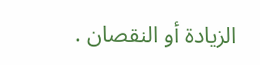الزيادة أو النقصان .